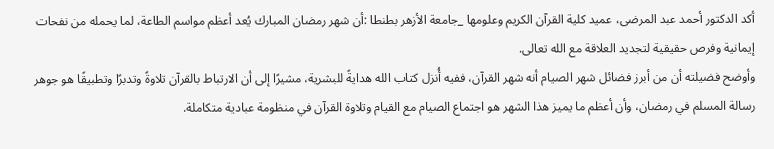أكد الدكتور أحمد عبد المرضى، عميد كلية القرآن الكريم وعلومها _جامعة الأزهر بطنطا :أن شهر رمضان المبارك يُعد أعظم مواسم الطاعة، لما يحمله من نفحات إيمانية وفرص حقيقية لتجديد العلاقة مع الله تعالى.
وأوضح فضيلته أن من أبرز فضائل شهر الصيام أنه شهر القرآن، ففيه أُنزل كتاب الله هدايةً للبشرية، مشيرًا إلى أن الارتباط بالقرآن تلاوةً وتدبرًا وتطبيقًا هو جوهر رسالة المسلم في رمضان، وأن أعظم ما يميز هذا الشهر هو اجتماع الصيام مع القيام وتلاوة القرآن في منظومة عبادية متكاملة.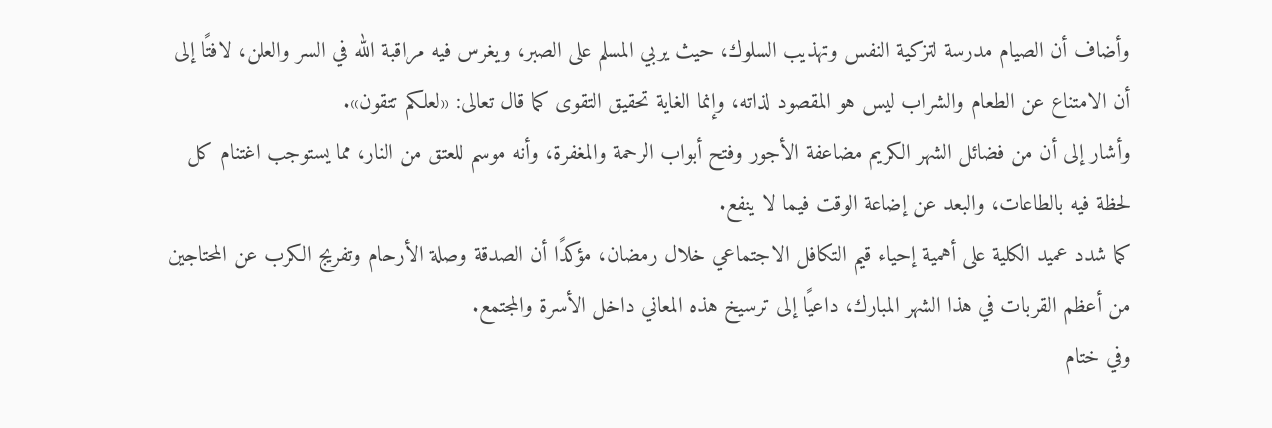وأضاف أن الصيام مدرسة لتزكية النفس وتهذيب السلوك، حيث يربي المسلم على الصبر، ويغرس فيه مراقبة الله في السر والعلن، لافتًا إلى أن الامتناع عن الطعام والشراب ليس هو المقصود لذاته، وإنما الغاية تحقيق التقوى كما قال تعالى: «لعلكم تتقون».
وأشار إلى أن من فضائل الشهر الكريم مضاعفة الأجور وفتح أبواب الرحمة والمغفرة، وأنه موسم للعتق من النار، مما يستوجب اغتنام كل لحظة فيه بالطاعات، والبعد عن إضاعة الوقت فيما لا ينفع.
كما شدد عميد الكلية على أهمية إحياء قيم التكافل الاجتماعي خلال رمضان، مؤكدًا أن الصدقة وصلة الأرحام وتفريج الكرب عن المحتاجين من أعظم القربات في هذا الشهر المبارك، داعيًا إلى ترسيخ هذه المعاني داخل الأسرة والمجتمع.
وفي ختام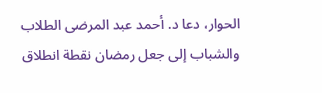الحوار، دعا د. أحمد عبد المرضى الطلاب والشباب إلى جعل رمضان نقطة انطلاق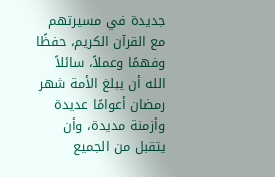جديدة في مسيرتهم مع القرآن الكريم، حفظًا وفهمًا وعملاً، سائلاً الله أن يبلغ الأمة شهر رمضان أعوامًا عديدة وأزمنة مديدة، وأن يتقبل من الجميع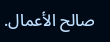صالح الأعمال.